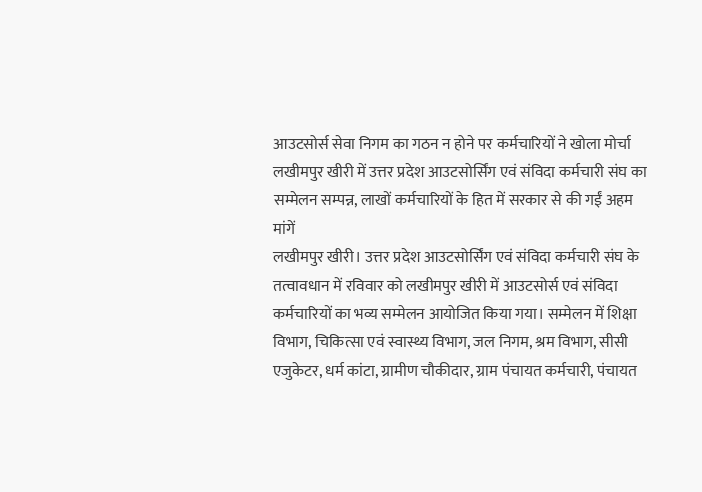आउटसोर्स सेवा निगम का गठन न होने पर कर्मचारियों ने खोला मोर्चा
लखीमपुर खीरी में उत्तर प्रदेश आउटसोर्सिंग एवं संविदा कर्मचारी संघ का सम्मेलन सम्पन्न, लाखों कर्मचारियों के हित में सरकार से की गईं अहम मांगें
लखीमपुर खीरी। उत्तर प्रदेश आउटसोर्सिंग एवं संविदा कर्मचारी संघ के तत्वावधान में रविवार को लखीमपुर खीरी में आउटसोर्स एवं संविदा कर्मचारियों का भव्य सम्मेलन आयोजित किया गया। सम्मेलन में शिक्षा विभाग, चिकित्सा एवं स्वास्थ्य विभाग, जल निगम, श्रम विभाग, सीसी एजुकेटर, धर्म कांटा, ग्रामीण चौकीदार, ग्राम पंचायत कर्मचारी, पंचायत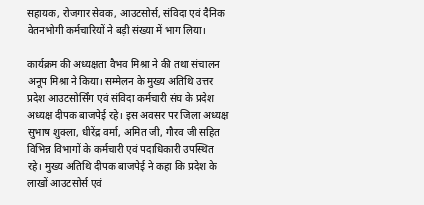सहायक, रोजगार सेवक, आउटसोर्स, संविदा एवं दैनिक वेतनभोगी कर्मचारियों ने बड़ी संख्या में भाग लिया।

कार्यक्रम की अध्यक्षता वैभव मिश्रा ने की तथा संचालन अनूप मिश्रा ने किया। सम्मेलन के मुख्य अतिथि उत्तर प्रदेश आउटसोर्सिंग एवं संविदा कर्मचारी संघ के प्रदेश अध्यक्ष दीपक बाजपेई रहे। इस अवसर पर जिला अध्यक्ष सुभाष शुक्ला, धीरेंद्र वर्मा, अमित जी, गौरव जी सहित विभिन्न विभागों के कर्मचारी एवं पदाधिकारी उपस्थित रहे। मुख्य अतिथि दीपक बाजपेई ने कहा कि प्रदेश के लाखों आउटसोर्स एवं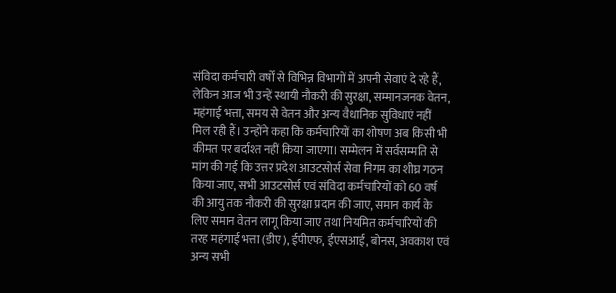संविदा कर्मचारी वर्षों से विभिन्न विभागों में अपनी सेवाएं दे रहे हैं, लेकिन आज भी उन्हें स्थायी नौकरी की सुरक्षा, सम्मानजनक वेतन, महंगाई भत्ता, समय से वेतन और अन्य वैधानिक सुविधाएं नहीं मिल रही हैं। उन्होंने कहा कि कर्मचारियों का शोषण अब किसी भी कीमत पर बर्दाश्त नहीं किया जाएगा। सम्मेलन में सर्वसम्मति से मांग की गई कि उत्तर प्रदेश आउटसोर्स सेवा निगम का शीघ्र गठन किया जाए, सभी आउटसोर्स एवं संविदा कर्मचारियों को 60 वर्ष की आयु तक नौकरी की सुरक्षा प्रदान की जाए, समान कार्य के लिए समान वेतन लागू किया जाए तथा नियमित कर्मचारियों की तरह महंगाई भत्ता (डीए), ईपीएफ, ईएसआई, बोनस, अवकाश एवं अन्य सभी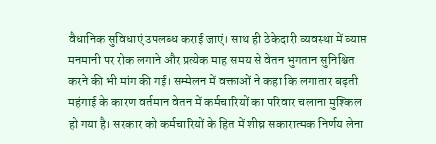वैधानिक सुविधाएं उपलब्ध कराई जाएं। साथ ही ठेकेदारी व्यवस्था में व्याप्त मनमानी पर रोक लगाने और प्रत्येक माह समय से वेतन भुगतान सुनिश्चित करने की भी मांग की गई। सम्मेलन में वक्ताओं ने कहा कि लगातार बढ़ती महंगाई के कारण वर्तमान वेतन में कर्मचारियों का परिवार चलाना मुश्किल हो गया है। सरकार को कर्मचारियों के हित में शीघ्र सकारात्मक निर्णय लेना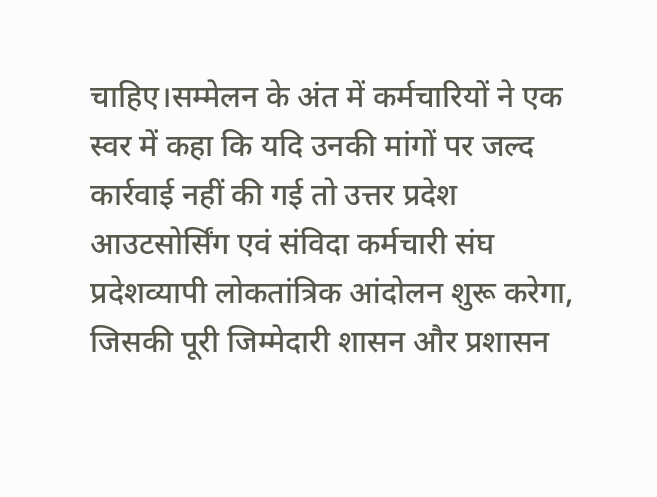चाहिए।सम्मेलन के अंत में कर्मचारियों ने एक स्वर में कहा कि यदि उनकी मांगों पर जल्द कार्रवाई नहीं की गई तो उत्तर प्रदेश आउटसोर्सिंग एवं संविदा कर्मचारी संघ प्रदेशव्यापी लोकतांत्रिक आंदोलन शुरू करेगा, जिसकी पूरी जिम्मेदारी शासन और प्रशासन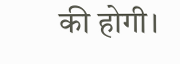की होगी।